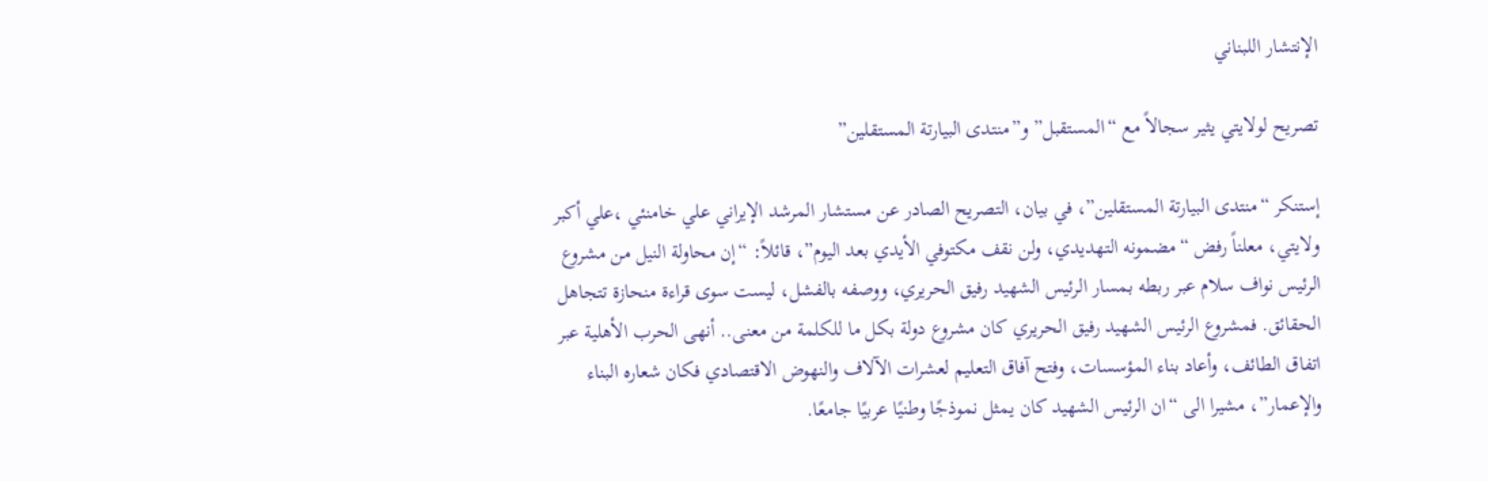الإنتشار اللبناني

تصريح لولايتي يثير سجالاً مع “المستقبل” و”منتدى البيارتة المستقلين”

إستنكر “منتدى البيارتة المستقلين”، في بيان، التصريح الصادر عن مستشار المرشد الإيراني علي خامنئي ،علي أكبر ولايتي، معلناً رفض “مضمونه التهديدي، ولن نقف مكتوفي الأيدي بعد اليوم”، قائلاً: “إن محاولة النيل من مشروع الرئيس نواف سلام عبر ربطه بمسار الرئيس الشهيد رفيق الحريري، ووصفه بالفشل، ليست سوى قراءة منحازة تتجاهل الحقائق. فمشروع الرئيس الشهيد رفيق الحريري كان مشروع دولة بكل ما للكلمة من معنى.. أنهى الحرب الأهلية عبر اتفاق الطائف، وأعاد بناء المؤسسات، وفتح آفاق التعليم لعشرات الآلاف والنهوض الاقتصادي فكان شعاره البناء والإعمار”، مشيرا الى “ان الرئيس الشهيد كان يمثل نموذجًا وطنيًا عربيًا جامعًا.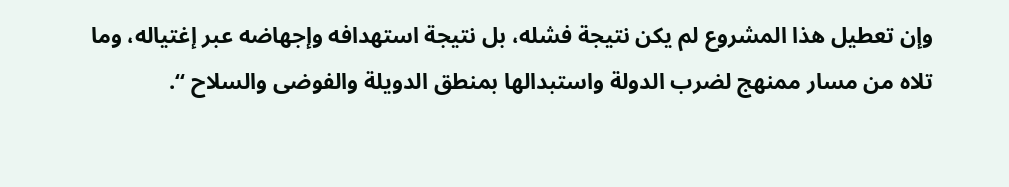وإن تعطيل هذا المشروع لم يكن نتيجة فشله، بل نتيجة استهدافه وإجهاضه عبر إغتياله، وما تلاه من مسار ممنهج لضرب الدولة واستبدالها بمنطق الدويلة والفوضى والسلاح “.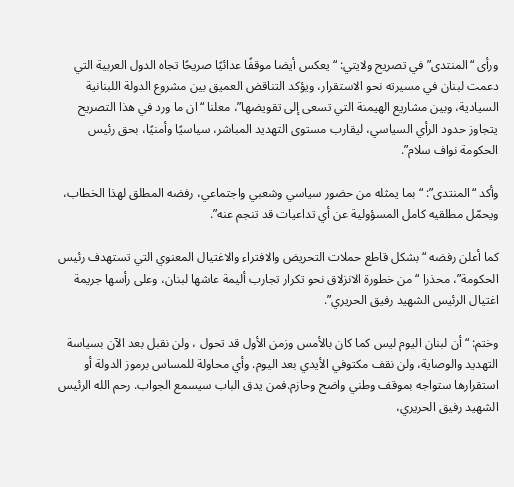ورأى “المنتدى” في تصريح ولايتي: “يعكس أيضا موقفًا عدائيًا صريحًا تجاه الدول العربية التي دعمت لبنان في مسيرته نحو الاستقرار، ويؤكد التناقض العميق بين مشروع الدولة اللبنانية السيادية، وبين مشاريع الهيمنة التي تسعى إلى تقويضها”، معلنا “ان ما ورد في هذا التصريح يتجاوز حدود الرأي السياسي، ليقارب مستوى التهديد المباشر، سياسيًا وأمنيًا، بحق رئيس الحكومة نواف سلام”.

وأكد “المنتدى”: “بما يمثله من حضور سياسي وشعبي واجتماعي، رفضه المطلق لهذا الخطاب، ويحمّل مطلقيه كامل المسؤولية عن أي تداعيات قد تنجم عنه”.

كما أعلن رفضه “بشكل قاطع حملات التحريض والافتراء والاغتيال المعنوي التي تستهدف رئيس الحكومة”، محذرا “من خطورة الانزلاق نحو تكرار تجارب أليمة عاشها لبنان، وعلى رأسها جريمة اغتيال الرئيس الشهيد رفيق الحريري”.

وختم: “أن لبنان اليوم ليس كما كان بالأمس وزمن الأول قد تحول ، ولن نقبل بعد الآن بسياسة التهديد والوصاية، ولن نقف مكتوفي الأيدي بعد اليوم. وأي محاولة للمساس برموز الدولة أو استقرارها ستواجه بموقف وطني واضح وحازم.فمن يدق الباب سيسمع الجواب. رحم الله الرئيس الشهيد رفيق الحريري،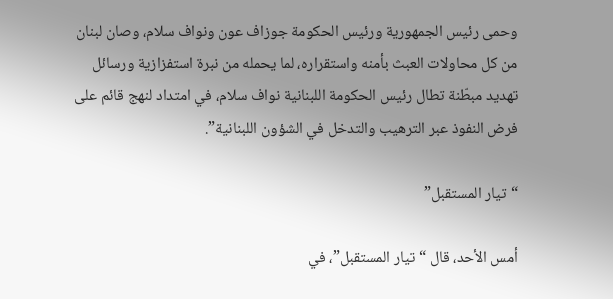وحمى رئيس الجمهورية ورئيس الحكومة جوزاف عون ونواف سلام، وصان لبنان من كل محاولات العبث بأمنه واستقراره، لما يحمله من نبرة استفزازية ورسائل تهديد مبطّنة تطال رئيس الحكومة اللبنانية نواف سلام، في امتداد لنهج قائم على فرض النفوذ عبر الترهيب والتدخل في الشؤون اللبنانية”.

“تيار المستقبل”

أمس الأحد، قال “تيار المستقبل”، في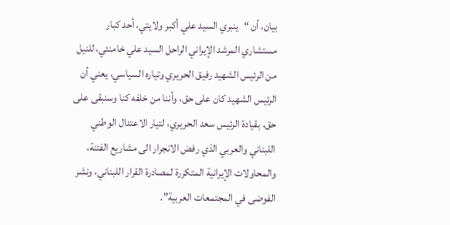بيان، أن “ينبري السيد علي أكبر ولايتي، أحد كبار مستشاري المرشد الإيراني الراحل السيد علي خامنئي، للنيل من الرئيس الشهيد رفيق الحريري وتياره السياسي، يعني أن الرئيس الشهيد كان على حق، وأننا من خلفه كنا وسنبقى على حق، بقيادة الرئيس سعد الحريري، لتيار الاعتدال الوطني اللبناني والعربي الذي رفض الانجرار الى مشاريع الفتنة، والمحاولات الإيرانية المتكررة لمصادرة القرار اللبناني، ونشر الفوضى في المجتمعات العربية”.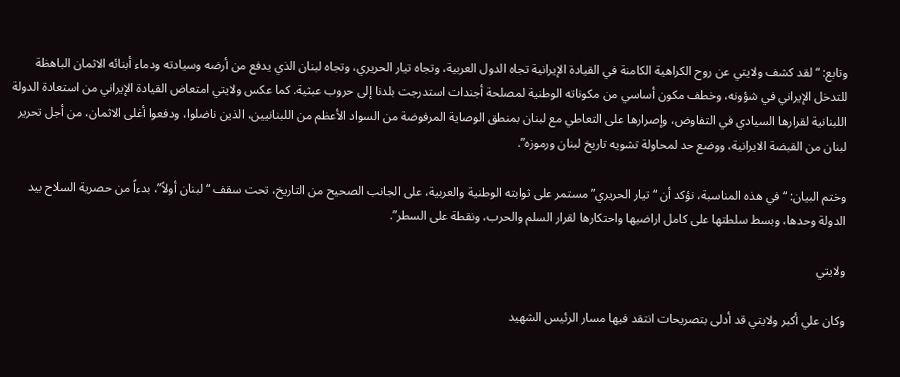وتابع: “لقد كشف ولايتي عن روح الكراهية الكامنة في القيادة الإيرانية تجاه الدول العربية، وتجاه تيار الحريري، وتجاه لبنان الذي يدفع من أرضه وسيادته ودماء أبنائه الاثمان الباهظة للتدخل الإيراني في شؤونه، وخطف مكون أساسي من مكوناته الوطنية لمصلحة أجندات استدرجت بلدنا إلى حروب عبثية. كما عكس ولايتي امتعاض القيادة الإيراني من استعادة الدولة اللبنانية لقرارها السيادي في التفاوض، وإصرارها على التعاطي مع لبنان بمنطق الوصاية المرفوضة من السواد الأعظم من اللبنانيين، الذين ناضلوا، ودفعوا أغلى الاثمان، من أجل تحرير لبنان من القبضة الايرانية، ووضع حد لمحاولة تشويه تاريخ لبنان ورموزه”.

وختم البيان: “في هذه المناسبة، نؤكد أن “تيار الحريري” مستمر على ثوابته الوطنية والعربية، على الجانب الصحيح من التاريخ، تحت سقف “لبنان أولاً”، بدءاً من حصرية السلاح بيد الدولة وحدها، وبسط سلطتها على كامل اراضيها واحتكارها لقرار السلم والحرب، ونقطة على السطر”.

ولايتي

وكان علي أكبر ولايتي قد أدلى بتصريحات انتقد فيها مسار الرئيس الشهيد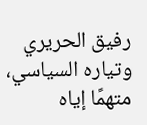رفيق الحريري وتياره السياسي، متهمًا إياه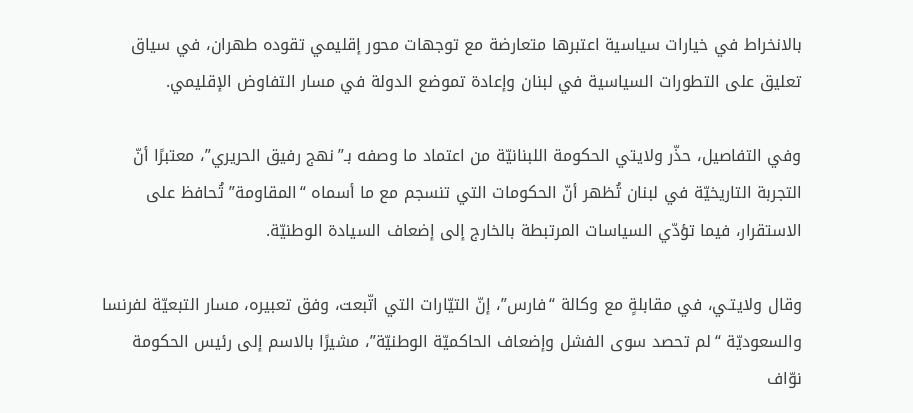بالانخراط في خيارات سياسية اعتبرها متعارضة مع توجهات محور إقليمي تقوده طهران، في سياق تعليق على التطورات السياسية في لبنان وإعادة تموضع الدولة في مسار التفاوض الإقليمي.

وفي التفاصيل، حذّر ولايتي الحكومة اللبنانيّة من اعتماد ما وصفه بـ”نهج رفيق الحريري”، معتبرًا أنّ التجربة التاريخيّة في لبنان تُظهر أنّ الحكومات التي تنسجم مع ما أسماه “المقاومة” تُحافظ على الاستقرار، فيما تؤدّي السياسات المرتبطة بالخارج إلى إضعاف السيادة الوطنيّة.

وقال ولايتـي، في مقابلةٍ مع وكالة “فارس”، إنّ التيّارات التي اتّبعت، وفق تعبيره، مسار التبعيّة لفرنسا والسعوديّة “لم تحصد سوى الفشل وإضعاف الحاكميّة الوطنيّة”، مشيرًا بالاسم إلى رئيس الحكومة نوّاف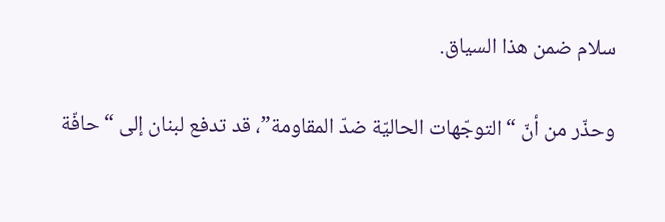سلام ضمن هذا السياق.

وحذّر من أنّ “التوجّهات الحاليّة ضدّ المقاومة”، قد تدفع لبنان إلى “حافّة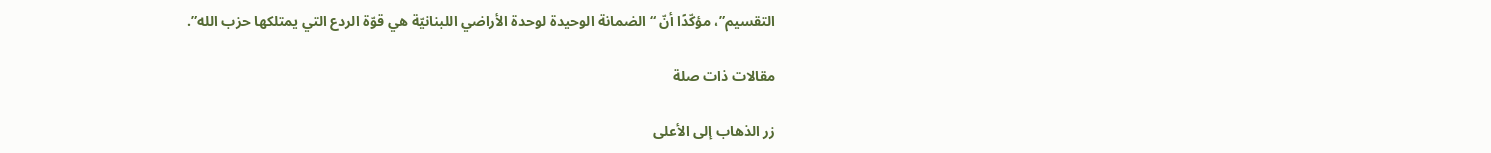التقسيم”، مؤكّدًا أنّ “الضمانة الوحيدة لوحدة الأراضي اللبنانيّة هي قوّة الردع التي يمتلكها حزب الله”.

مقالات ذات صلة

زر الذهاب إلى الأعلى